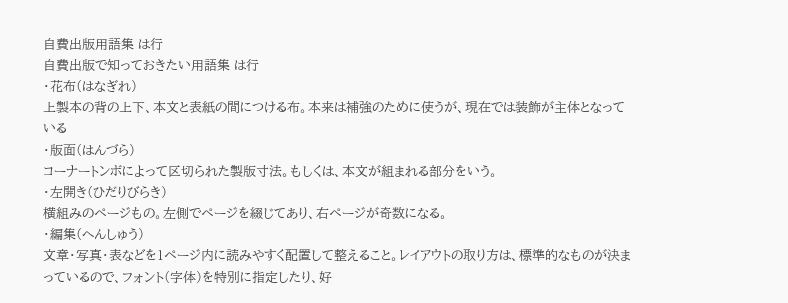自費出版用語集 は行
自費出版で知っておきたい用語集 は行
・花布(はなぎれ)
上製本の背の上下、本文と表紙の間につける布。本来は補強のために使うが、現在では装飾が主体となっている
・版面(はんづら)
コーナートンボによって区切られた製版寸法。もしくは、本文が組まれる部分をいう。
・左開き(ひだりびらき)
横組みのページもの。左側でページを綴じてあり、右ページが奇数になる。
・編集(へんしゅう)
文章・写真・表などを1ページ内に読みやすく配置して整えること。レイアウトの取り方は、標準的なものが決まっているので、フォント(字体)を特別に指定したり、好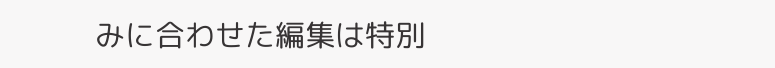みに合わせた編集は特別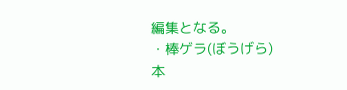編集となる。
・棒ゲラ(ぼうげら)
本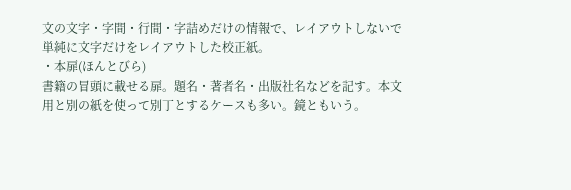文の文字・字間・行間・字詰めだけの情報で、レイアウトしないで単純に文字だけをレイアウトした校正紙。
・本扉(ほんとびら)
書籍の冒頭に載せる扉。題名・著者名・出版社名などを記す。本文用と別の紙を使って別丁とするケースも多い。鏡ともいう。